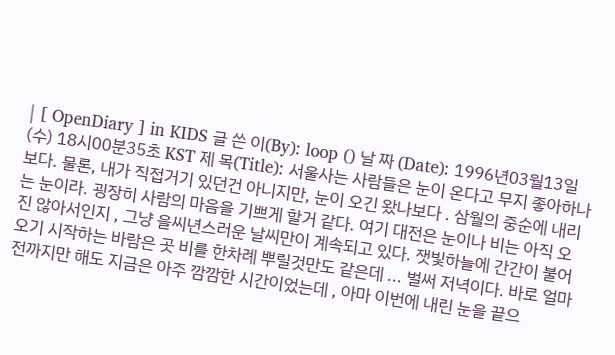| [ OpenDiary ] in KIDS 글 쓴 이(By): loop () 날 짜 (Date): 1996년03월13일(수) 18시00분35초 KST 제 목(Title): 서울사는 사람들은 눈이 온다고 무지 좋아하나보다. 물론, 내가 직접거기 있던건 아니지만, 눈이 오긴 왔나보다 . 삼월의 중순에 내리는 눈이라. 굉장히 사람의 마음을 기쁘게 할거 같다. 여기 대전은 눈이나 비는 아직 오진 않아서인지 , 그냥 을씨년스러운 날씨만이 계속되고 있다. 잿빛하늘에 간간이 불어오기 시작하는 바람은 곳 비를 한차례 뿌릴것만도 같은데 ... 벌써 저녁이다. 바로 얼마전까지만 해도 지금은 아주 깜깜한 시간이었는데 , 아마 이번에 내린 눈을 끝으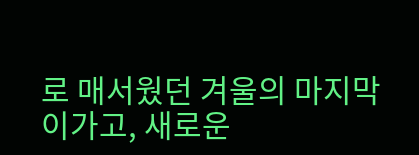로 매서웠던 겨울의 마지막이가고, 새로운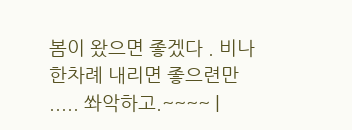봄이 왔으면 좋겠다 . 비나 한차례 내리면 좋으련만 ..... 쏴악하고.~~~~ |